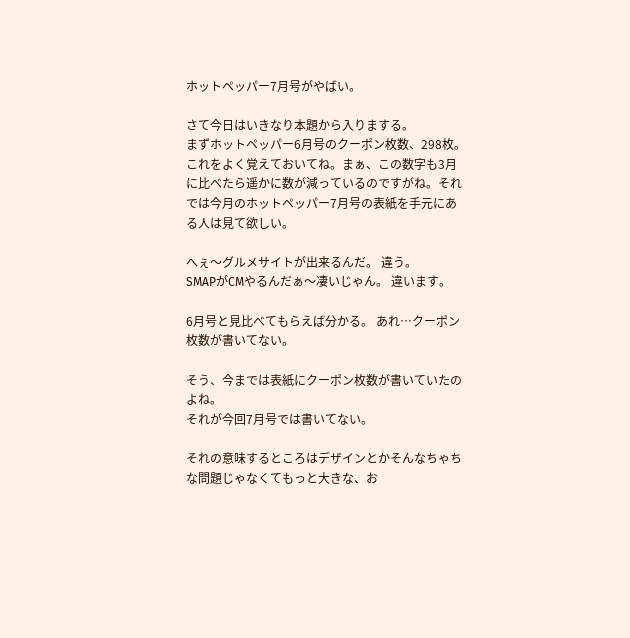ホットペッパー7月号がやばい。

さて今日はいきなり本題から入りまする。
まずホットペッパー6月号のクーポン枚数、298枚。
これをよく覚えておいてね。まぁ、この数字も3月に比べたら遥かに数が減っているのですがね。それでは今月のホットペッパー7月号の表紙を手元にある人は見て欲しい。

へぇ〜グルメサイトが出来るんだ。 違う。
SMAPがCMやるんだぁ〜凄いじゃん。 違います。

6月号と見比べてもらえば分かる。 あれ…クーポン枚数が書いてない。

そう、今までは表紙にクーポン枚数が書いていたのよね。
それが今回7月号では書いてない。

それの意味するところはデザインとかそんなちゃちな問題じゃなくてもっと大きな、お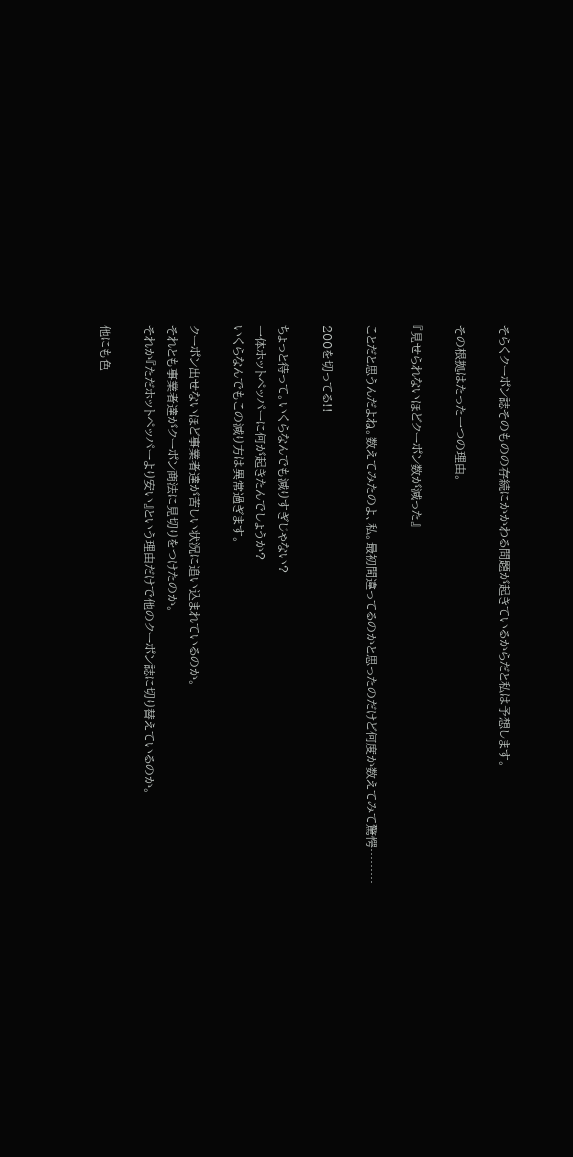そらくクーポン誌そのものの存続にかかわる問題が起きているからだと私は予想します。

その根拠はたった一つの理由。

『見せられないほどクーポン数が減った』

ことだと思うんだよね。数えてみたのよ、私。最初間違ってるのかと思ったのだけど何度か数えてみて驚愕………

200を切ってる!!

ちょっと待って。いくらなんでも減りすぎじゃない?
一体ホットペッパーに何が起きたんでしょうか?
いくらなんでもこの減り方は異常過ぎます。

クーポン出せないほど事業者達が苦しい状況に追い込まれているのか。
それとも事業者達がクーポン商法に見切りをつけたのか。
それか『ただホットペッパーより安い』という理由だけで他のクーポン誌に切り替えているのか。

他にも色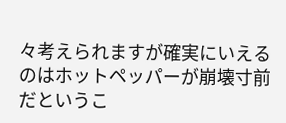々考えられますが確実にいえるのはホットペッパーが崩壊寸前だというこ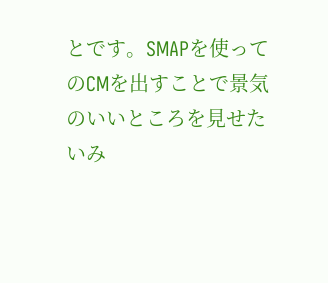とです。SMAPを使ってのCMを出すことで景気のいいところを見せたいみ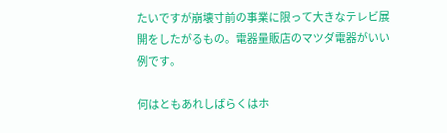たいですが崩壊寸前の事業に限って大きなテレビ展開をしたがるもの。電器量販店のマツダ電器がいい例です。

何はともあれしばらくはホ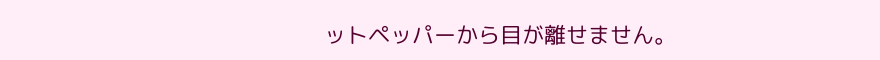ットペッパーから目が離せません。